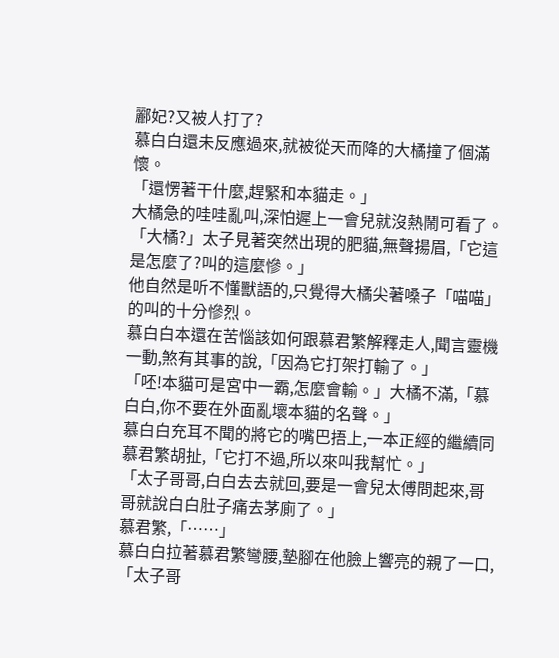酈妃?又被人打了?
慕白白還未反應過來,就被從天而降的大橘撞了個滿懷。
「還愣著干什麼,趕緊和本貓走。」
大橘急的哇哇亂叫,深怕遲上一會兒就沒熱鬧可看了。
「大橘?」太子見著突然出現的肥貓,無聲揚眉,「它這是怎麼了?叫的這麼慘。」
他自然是听不懂獸語的,只覺得大橘尖著嗓子「喵喵」的叫的十分慘烈。
慕白白本還在苦惱該如何跟慕君繁解釋走人,聞言靈機一動,煞有其事的說,「因為它打架打輸了。」
「呸!本貓可是宮中一霸,怎麼會輸。」大橘不滿,「慕白白,你不要在外面亂壞本貓的名聲。」
慕白白充耳不聞的將它的嘴巴捂上,一本正經的繼續同慕君繁胡扯,「它打不過,所以來叫我幫忙。」
「太子哥哥,白白去去就回,要是一會兒太傅問起來,哥哥就說白白肚子痛去茅廁了。」
慕君繁,「……」
慕白白拉著慕君繁彎腰,墊腳在他臉上響亮的親了一口,「太子哥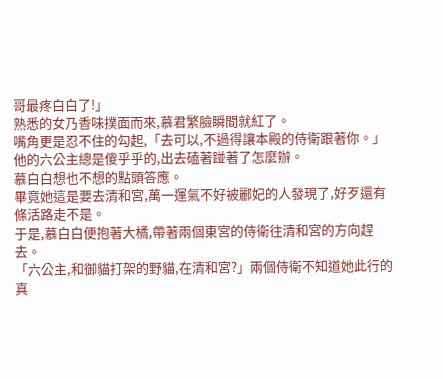哥最疼白白了!」
熟悉的女乃香味撲面而來,慕君繁臉瞬間就紅了。
嘴角更是忍不住的勾起,「去可以,不過得讓本殿的侍衛跟著你。」
他的六公主總是傻乎乎的,出去磕著踫著了怎麼辦。
慕白白想也不想的點頭答應。
畢竟她這是要去清和宮,萬一運氣不好被酈妃的人發現了,好歹還有條活路走不是。
于是,慕白白便抱著大橘,帶著兩個東宮的侍衛往清和宮的方向趕去。
「六公主,和御貓打架的野貓,在清和宮?」兩個侍衛不知道她此行的真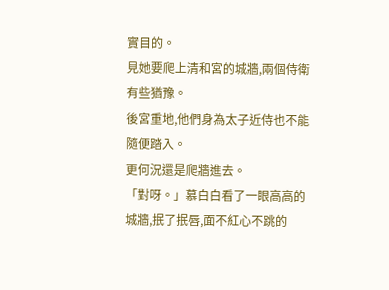實目的。
見她要爬上清和宮的城牆,兩個侍衛有些猶豫。
後宮重地,他們身為太子近侍也不能隨便踏入。
更何況還是爬牆進去。
「對呀。」慕白白看了一眼高高的城牆,抿了抿唇,面不紅心不跳的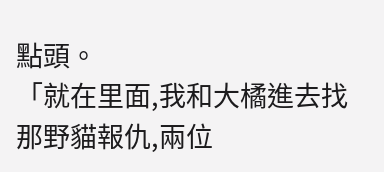點頭。
「就在里面,我和大橘進去找那野貓報仇,兩位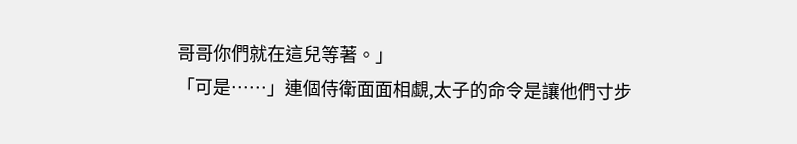哥哥你們就在這兒等著。」
「可是……」連個侍衛面面相覷,太子的命令是讓他們寸步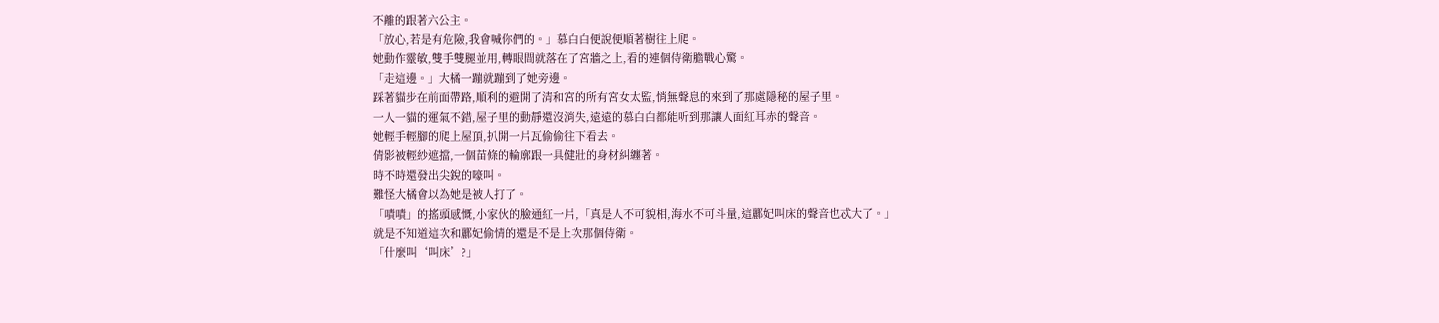不離的跟著六公主。
「放心,若是有危險,我會喊你們的。」慕白白便說便順著樹往上爬。
她動作靈敏,雙手雙腿並用,轉眼間就落在了宮牆之上,看的連個侍衛膽戰心驚。
「走這邊。」大橘一蹦就蹦到了她旁邊。
踩著貓步在前面帶路,順利的避開了清和宮的所有宮女太監,悄無聲息的來到了那處隱秘的屋子里。
一人一貓的運氣不錯,屋子里的動靜還沒消失,遠遠的慕白白都能听到那讓人面紅耳赤的聲音。
她輕手輕腳的爬上屋頂,扒開一片瓦偷偷往下看去。
倩影被輕紗遮擋,一個苗條的輪廓跟一具健壯的身材糾纏著。
時不時還發出尖銳的嚎叫。
難怪大橘會以為她是被人打了。
「嘖嘖」的搖頭感慨,小家伙的臉通紅一片,「真是人不可貌相,海水不可斗量,這酈妃叫床的聲音也忒大了。」
就是不知道這次和酈妃偷情的還是不是上次那個侍衛。
「什麼叫‘叫床’?」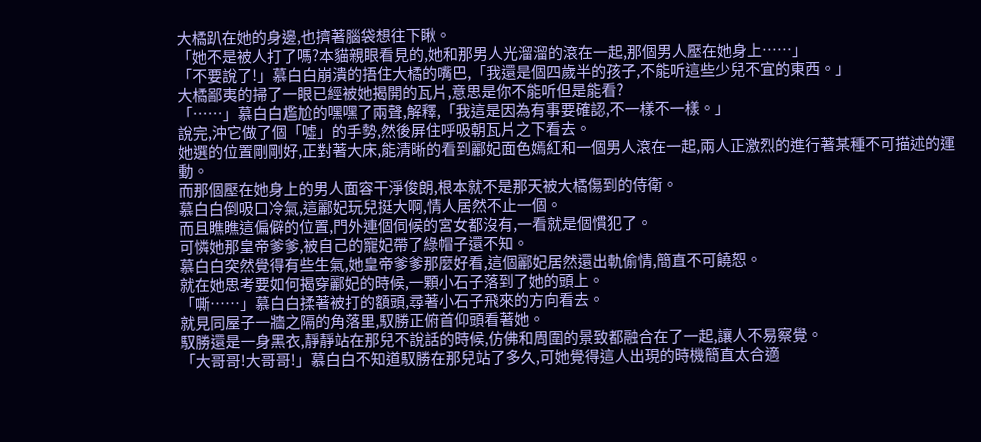大橘趴在她的身邊,也擠著腦袋想往下瞅。
「她不是被人打了嗎?本貓親眼看見的,她和那男人光溜溜的滾在一起,那個男人壓在她身上……」
「不要說了!」慕白白崩潰的捂住大橘的嘴巴,「我還是個四歲半的孩子,不能听這些少兒不宜的東西。」
大橘鄙夷的掃了一眼已經被她揭開的瓦片,意思是你不能听但是能看?
「……」慕白白尷尬的嘿嘿了兩聲,解釋,「我這是因為有事要確認,不一樣不一樣。」
說完,沖它做了個「噓」的手勢,然後屏住呼吸朝瓦片之下看去。
她選的位置剛剛好,正對著大床,能清晰的看到酈妃面色嫣紅和一個男人滾在一起,兩人正激烈的進行著某種不可描述的運動。
而那個壓在她身上的男人面容干淨俊朗,根本就不是那天被大橘傷到的侍衛。
慕白白倒吸口冷氣,這酈妃玩兒挺大啊,情人居然不止一個。
而且瞧瞧這偏僻的位置,門外連個伺候的宮女都沒有,一看就是個慣犯了。
可憐她那皇帝爹爹,被自己的寵妃帶了綠帽子還不知。
慕白白突然覺得有些生氣,她皇帝爹爹那麼好看,這個酈妃居然還出軌偷情,簡直不可饒恕。
就在她思考要如何揭穿酈妃的時候,一顆小石子落到了她的頭上。
「嘶……」慕白白揉著被打的額頭,尋著小石子飛來的方向看去。
就見同屋子一牆之隔的角落里,馭勝正俯首仰頭看著她。
馭勝還是一身黑衣,靜靜站在那兒不說話的時候,仿佛和周圍的景致都融合在了一起,讓人不易察覺。
「大哥哥!大哥哥!」慕白白不知道馭勝在那兒站了多久,可她覺得這人出現的時機簡直太合適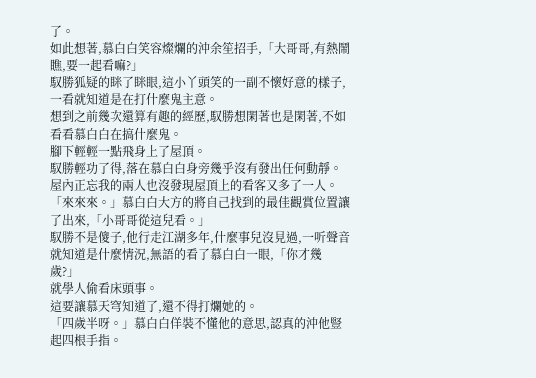了。
如此想著,慕白白笑容燦爛的沖余笙招手,「大哥哥,有熱鬧瞧,要一起看嘛?」
馭勝狐疑的眯了眯眼,這小丫頭笑的一副不懷好意的樣子,一看就知道是在打什麼鬼主意。
想到之前幾次還算有趣的經歷,馭勝想閑著也是閑著,不如看看慕白白在搞什麼鬼。
腳下輕輕一點飛身上了屋頂。
馭勝輕功了得,落在慕白白身旁幾乎沒有發出任何動靜。
屋內正忘我的兩人也沒發現屋頂上的看客又多了一人。
「來來來。」慕白白大方的將自己找到的最佳觀賞位置讓了出來,「小哥哥從這兒看。」
馭勝不是傻子,他行走江湖多年,什麼事兒沒見過,一听聲音就知道是什麼情況,無語的看了慕白白一眼,「你才幾歲?」
就學人偷看床頭事。
這要讓慕天穹知道了,還不得打爛她的。
「四歲半呀。」慕白白佯裝不懂他的意思,認真的沖他豎起四根手指。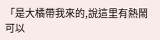「是大橘帶我來的,說這里有熱鬧可以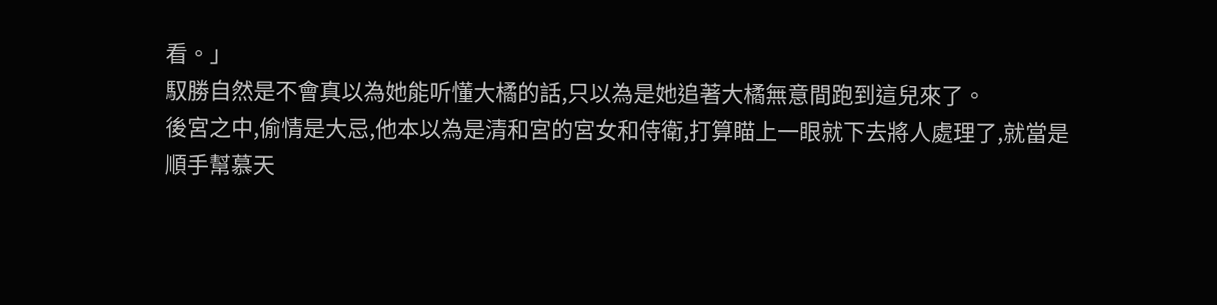看。」
馭勝自然是不會真以為她能听懂大橘的話,只以為是她追著大橘無意間跑到這兒來了。
後宮之中,偷情是大忌,他本以為是清和宮的宮女和侍衛,打算瞄上一眼就下去將人處理了,就當是順手幫慕天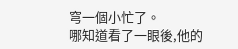穹一個小忙了。
哪知道看了一眼後,他的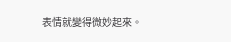表情就變得微妙起來。